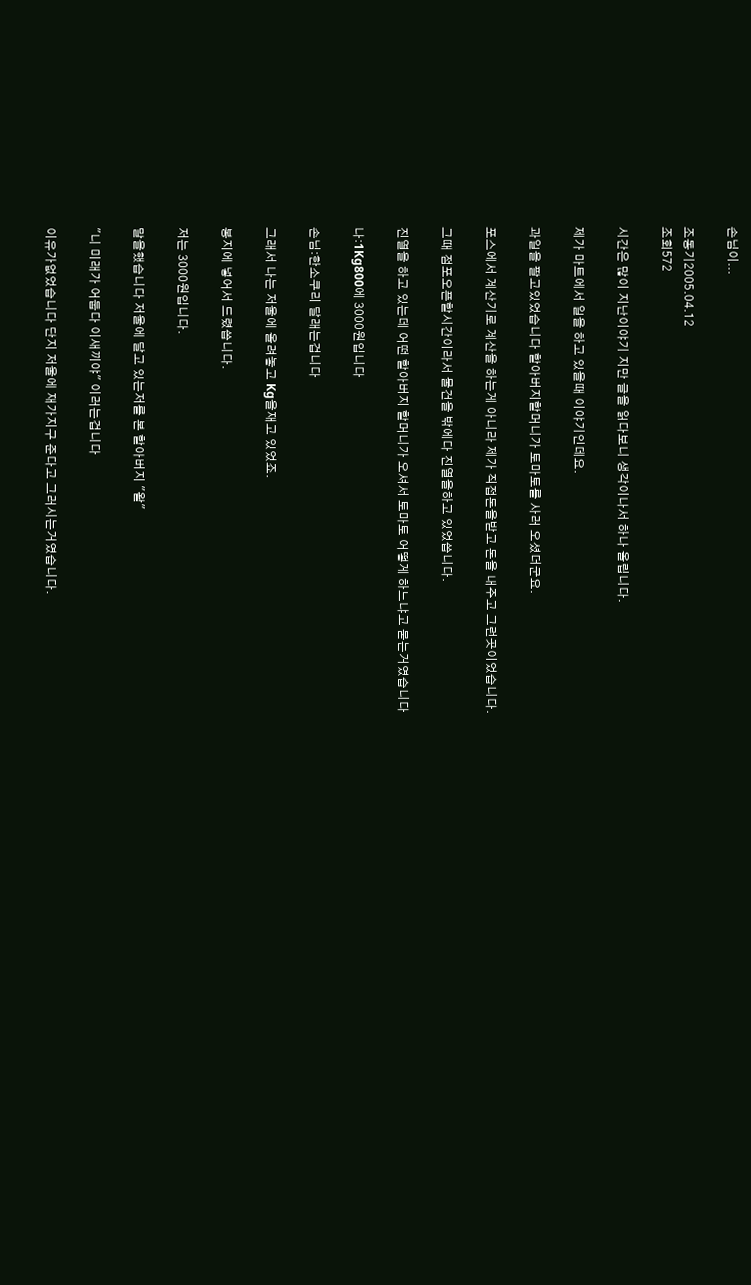손님이...

조동기2005.04.12
조회572

시간은 많이 지난이야기 지만 글을 읽다보니 생각이나서 하나 올립니다.

제가 마트에서 일을 하고 있을때 이야기인데요.

과일을 팔고있었습니다 할아버지할머니가 토마토를 사러 오셨더군요.

포스에서 계산기로 계산을 하는게 아니라 제가 직접돈을받고 돈을 내주고 그런곳이었습니다.

그때 점포오픈할시간이라서 물건을 밖에다 진열을하고 있었씁니다.

진열을 하고 있는데 어떤 할아버지 할머니가 오셔서 토마토 어떻게 하느냐고 묻는거였습니다

나:1Kg800에 3000원입니다

손님:한소쿠리 달래는겁니다

그래서 나는 저울에 올려놓고 Kg을재고 있었죠.

봉지에 넣어서 드렸씁니다.

저는 3000원입니다.

말을했습니다 저울에 달고 있는저를 본 할아버지 "왈"

"니 미래가 어둡다 이새끼야" 이러는겁니다

이유가없었습니다 단지 저울에 재가지구 준다고 그러시는거였습니다.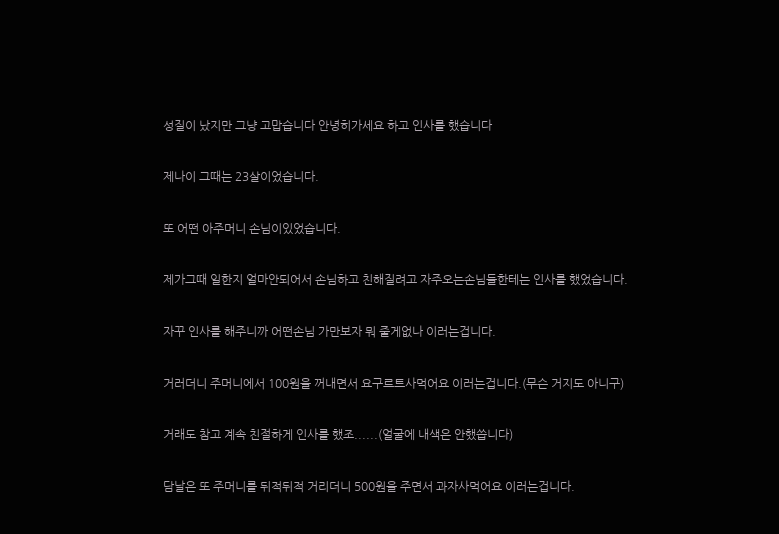성질이 났지만 그냥 고맙습니다 안녕히가세요 하고 인사를 했습니다

제나이 그때는 23살이었습니다.

또 어떤 아주머니 손님이있었습니다.

제가그때 일한지 얼마안되어서 손님하고 친해질려고 자주오는손님들한테는 인사를 했었습니다.

자꾸 인사를 해주니까 어떤손님 가만보자 뭐 줄게없나 이러는겁니다.

거러더니 주머니에서 100원을 꺼내면서 요구르트사먹어요 이러는겁니다.(무슨 거지도 아니구)

거래도 참고 계속 친절하게 인사를 했조......(얼굴에 내색은 안했씁니다)

담날은 또 주머니를 뒤적뒤적 거리더니 500원을 주면서 과자사먹어요 이러는겁니다.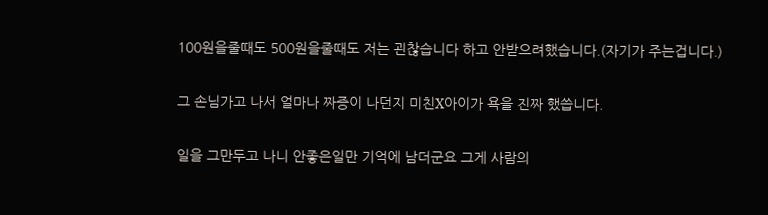100원을줄때도 500원을줄때도 저는 괸찮습니다 하고 안받으려했습니다.(자기가 주는겁니다.)

그 손님가고 나서 얼마나 짜증이 나던지 미친X아이가 욕을 진짜 했씁니다.

일을 그만두고 나니 안좋은일만 기억에 남더군요 그게 사람의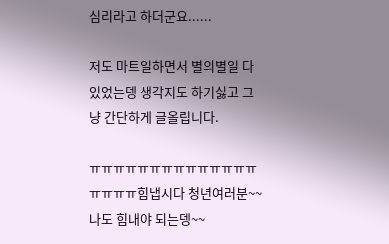심리라고 하더군요......

저도 마트일하면서 별의별일 다있었는뎅 생각지도 하기싫고 그냥 간단하게 글올립니다.

ㅠㅠㅠㅠㅠㅠㅠㅠㅠㅠㅠㅠㅠㅠㅠㅠㅠㅠ힘냅시다 청년여러분~~나도 힘내야 되는뎅~~